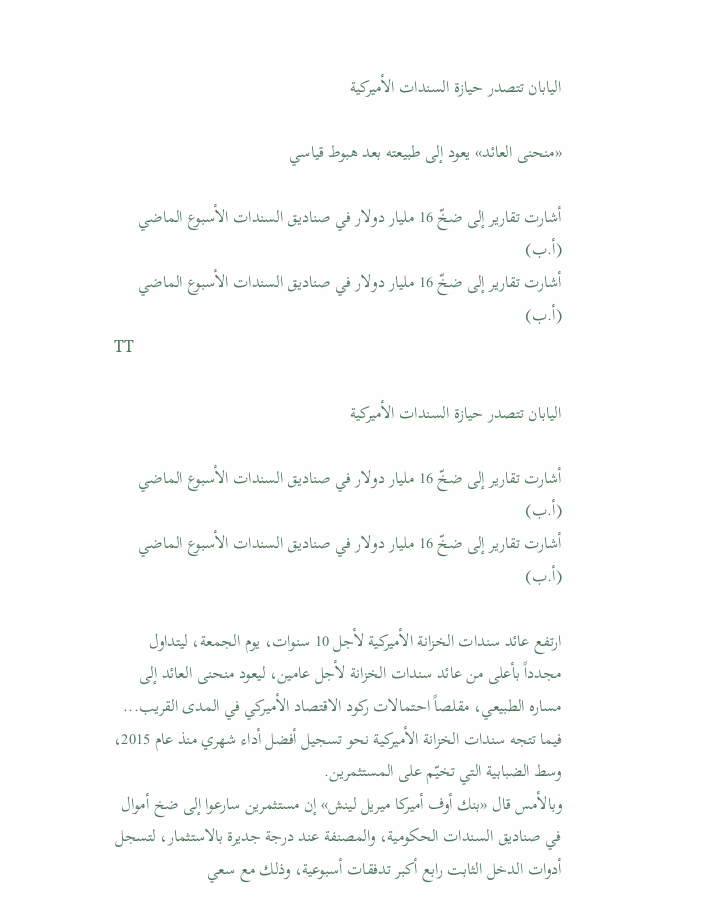اليابان تتصدر حيازة السندات الأميركية

«منحنى العائد» يعود إلى طبيعته بعد هبوط قياسي

أشارت تقارير إلى ضخّ 16 مليار دولار في صناديق السندات الأسبوع الماضي (أ.ب)
أشارت تقارير إلى ضخّ 16 مليار دولار في صناديق السندات الأسبوع الماضي (أ.ب)
TT

اليابان تتصدر حيازة السندات الأميركية

أشارت تقارير إلى ضخّ 16 مليار دولار في صناديق السندات الأسبوع الماضي (أ.ب)
أشارت تقارير إلى ضخّ 16 مليار دولار في صناديق السندات الأسبوع الماضي (أ.ب)

ارتفع عائد سندات الخزانة الأميركية لأجل 10 سنوات، يوم الجمعة، ليتداول مجدداً بأعلى من عائد سندات الخزانة لأجل عامين، ليعود منحنى العائد إلى مساره الطبيعي، مقلصاً احتمالات ركود الاقتصاد الأميركي في المدى القريب... فيما تتجه سندات الخزانة الأميركية نحو تسجيل أفضل أداء شهري منذ عام 2015، وسط الضبابية التي تخيّم على المستثمرين.
وبالأمس قال «بنك أوف أميركا ميريل لينش» إن مستثمرين سارعوا إلى ضخ أموال في صناديق السندات الحكومية، والمصنفة عند درجة جديرة بالاستثمار، لتسجل أدوات الدخل الثابت رابع أكبر تدفقات أسبوعية، وذلك مع سعي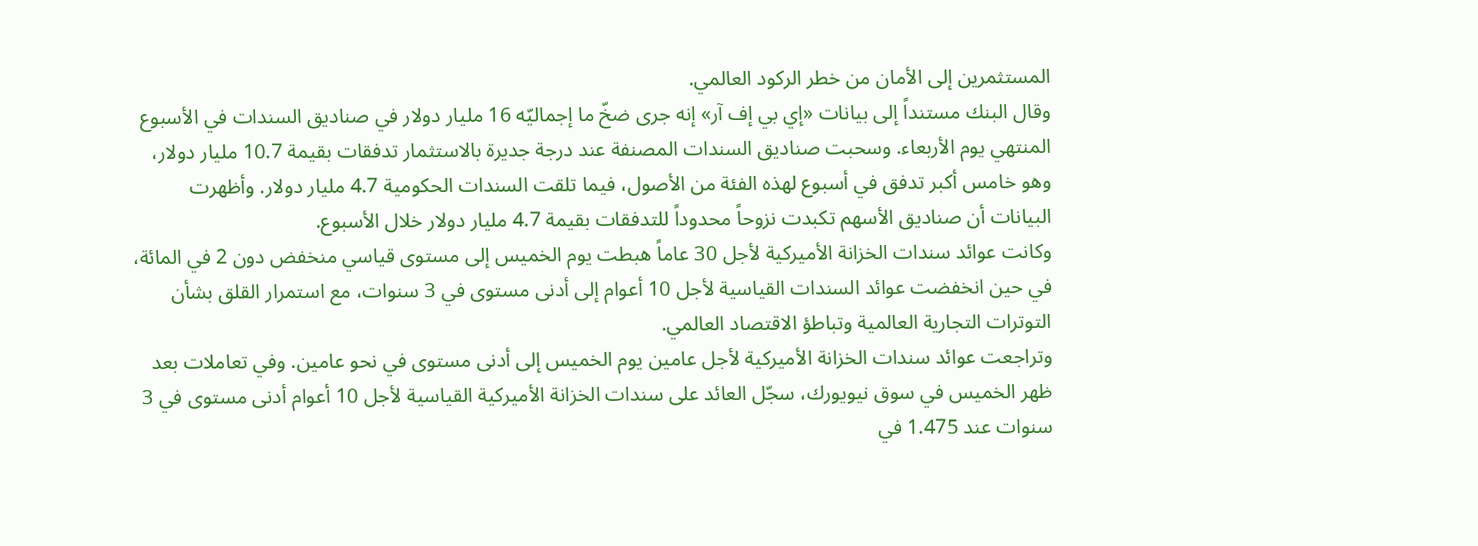المستثمرين إلى الأمان من خطر الركود العالمي.
وقال البنك مستنداً إلى بيانات «إي بي إف آر» إنه جرى ضخّ ما إجماليّه 16 مليار دولار في صناديق السندات في الأسبوع المنتهي يوم الأربعاء. وسحبت صناديق السندات المصنفة عند درجة جديرة بالاستثمار تدفقات بقيمة 10.7 مليار دولار، وهو خامس أكبر تدفق في أسبوع لهذه الفئة من الأصول، فيما تلقت السندات الحكومية 4.7 مليار دولار. وأظهرت البيانات أن صناديق الأسهم تكبدت نزوحاً محدوداً للتدفقات بقيمة 4.7 مليار دولار خلال الأسبوع.
وكانت عوائد سندات الخزانة الأميركية لأجل 30 عاماً هبطت يوم الخميس إلى مستوى قياسي منخفض دون 2 في المائة، في حين انخفضت عوائد السندات القياسية لأجل 10 أعوام إلى أدنى مستوى في 3 سنوات، مع استمرار القلق بشأن التوترات التجارية العالمية وتباطؤ الاقتصاد العالمي.
وتراجعت عوائد سندات الخزانة الأميركية لأجل عامين يوم الخميس إلى أدنى مستوى في نحو عامين. وفي تعاملات بعد ظهر الخميس في سوق نيويورك، سجّل العائد على سندات الخزانة الأميركية القياسية لأجل 10 أعوام أدنى مستوى في 3 سنوات عند 1.475 في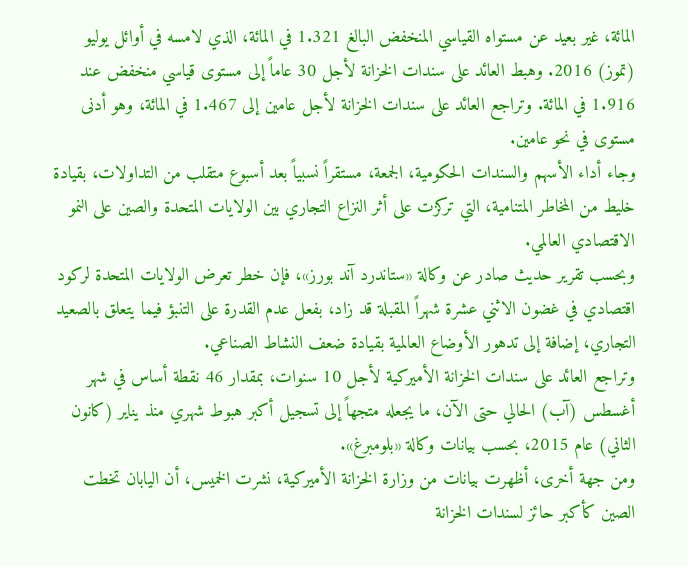المائة، غير بعيد عن مستواه القياسي المنخفض البالغ 1.321 في المائة، الذي لامسه في أوائل يوليو (تموز) 2016. وهبط العائد على سندات الخزانة لأجل 30 عاماً إلى مستوى قياسي منخفض عند 1.916 في المائة. وتراجع العائد على سندات الخزانة لأجل عامين إلى 1.467 في المائة، وهو أدنى مستوى في نحو عامين.
وجاء أداء الأسهم والسندات الحكومية، الجمعة، مستقراً نسبياً بعد أسبوع متقلب من التداولات، بقيادة خليط من المخاطر المتنامية، التي تركزت على أثر النزاع التجاري بين الولايات المتحدة والصين على النمو الاقتصادي العالمي.
وبحسب تقرير حديث صادر عن وكالة «ستاندرد آند بورز»، فإن خطر تعرض الولايات المتحدة لركود اقتصادي في غضون الاثني عشرة شهراً المقبلة قد زاد، بفعل عدم القدرة على التنبؤ فيما يتعلق بالصعيد التجاري، إضافة إلى تدهور الأوضاع العالمية بقيادة ضعف النشاط الصناعي.
وتراجع العائد على سندات الخزانة الأميركية لأجل 10 سنوات، بمقدار 46 نقطة أساس في شهر أغسطس (آب) الحالي حتى الآن، ما يجعله متجهاً إلى تسجيل أكبر هبوط شهري منذ يناير (كانون الثاني) عام 2015، بحسب بيانات وكالة «بلومبرغ».
ومن جهة أخرى، أظهرت بيانات من وزارة الخزانة الأميركية، نشرت الخميس، أن اليابان تخطت الصين كأكبر حائز لسندات الخزانة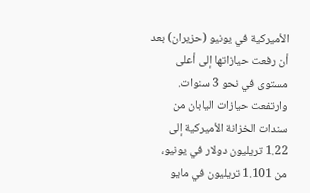الأميركية في يونيو (حزيران) بعد أن رفعت حيازاتها إلى أعلى مستوى في نحو 3 سنوات.
وارتفعت حيازات اليابان من سندات الخزانة الأميركية إلى 1.22 تريليون دولار في يونيو، من 1.101 تريليون في مايو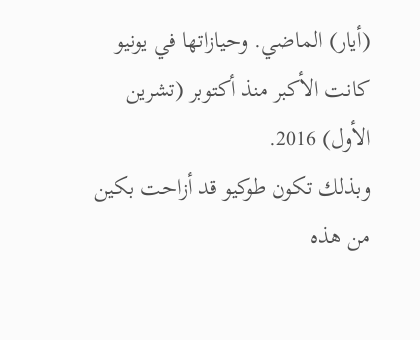(أيار) الماضي. وحيازاتها في يونيو كانت الأكبر منذ أكتوبر (تشرين الأول) 2016.
وبذلك تكون طوكيو قد أزاحت بكين من هذه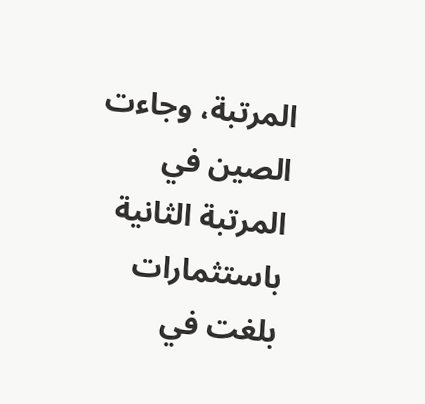المرتبة، وجاءت الصين في المرتبة الثانية باستثمارات بلغت في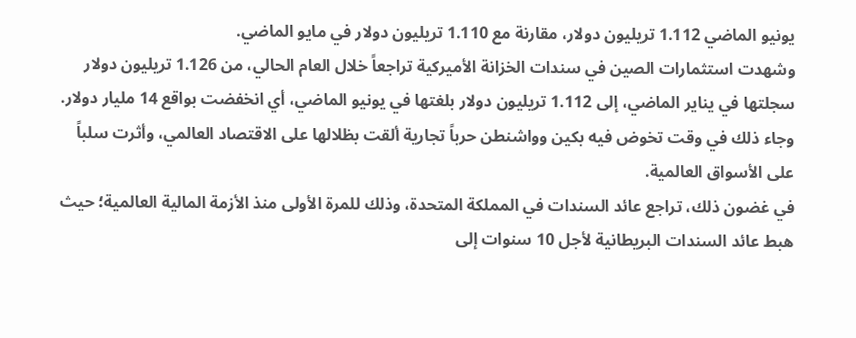يونيو الماضي 1.112 تريليون دولار، مقارنة مع 1.110 تريليون دولار في مايو الماضي.
وشهدت استثمارات الصين في سندات الخزانة الأميركية تراجعاً خلال العام الحالي، من 1.126 تريليون دولار سجلتها في يناير الماضي، إلى 1.112 تريليون دولار بلغتها في يونيو الماضي، أي انخفضت بواقع 14 مليار دولار. وجاء ذلك في وقت تخوض فيه بكين وواشنطن حرباً تجارية ألقت بظلالها على الاقتصاد العالمي، وأثرت سلباً على الأسواق العالمية.
في غضون ذلك، تراجع عائد السندات في المملكة المتحدة، وذلك للمرة الأولى منذ الأزمة المالية العالمية؛ حيث هبط عائد السندات البريطانية لأجل 10 سنوات إلى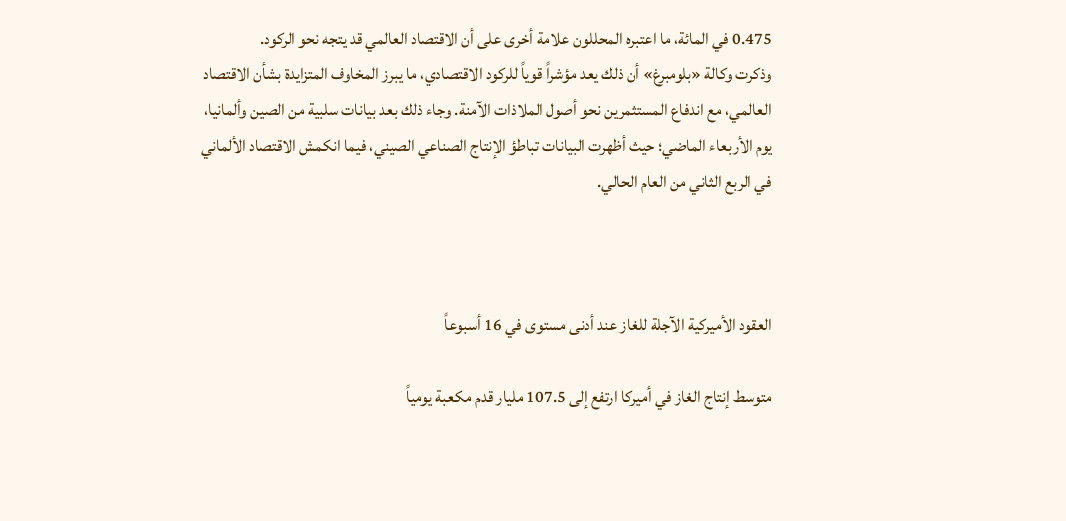0.475 في المائة، ما اعتبره المحللون علامة أخرى على أن الاقتصاد العالمي قد يتجه نحو الركود.
وذكرت وكالة «بلومبرغ» أن ذلك يعد مؤشراً قوياً للركود الاقتصادي، ما يبرز المخاوف المتزايدة بشأن الاقتصاد العالمي، مع اندفاع المستثمرين نحو أصول الملاذات الآمنة. وجاء ذلك بعد بيانات سلبية من الصين وألمانيا، يوم الأربعاء الماضي؛ حيث أظهرت البيانات تباطؤ الإنتاج الصناعي الصيني، فيما انكمش الاقتصاد الألماني في الربع الثاني من العام الحالي.



العقود الأميركية الآجلة للغاز عند أدنى مستوى في 16 أسبوعاً

متوسط إنتاج الغاز في أميركا ارتفع إلى 107.5 مليار ‌قدم مكعبة يومياً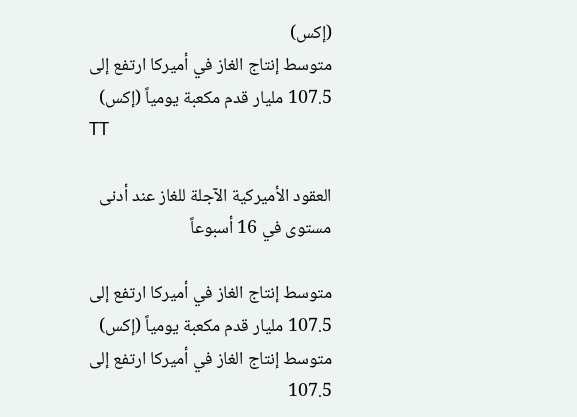(إكس)
متوسط إنتاج الغاز في أميركا ارتفع إلى 107.5 مليار ‌قدم مكعبة يومياً (إكس)
TT

العقود الأميركية الآجلة للغاز عند أدنى مستوى في 16 أسبوعاً

متوسط إنتاج الغاز في أميركا ارتفع إلى 107.5 مليار ‌قدم مكعبة يومياً (إكس)
متوسط إنتاج الغاز في أميركا ارتفع إلى 107.5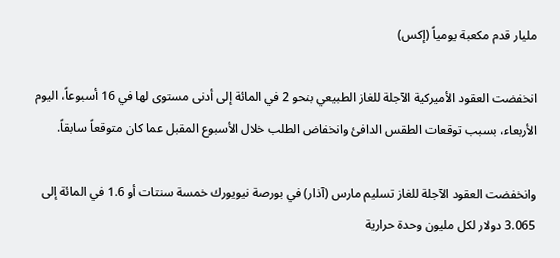مليار ‌قدم مكعبة يومياً (إكس)

انخفضت ‌العقود الأميركية الآجلة للغاز الطبيعي بنحو 2 في المائة إلى أدنى مستوى لها في 16 أسبوعاً، اليوم الأربعاء، بسبب توقعات الطقس الدافئ وانخفاض الطلب خلال الأسبوع المقبل عما كان متوقعاً سابقاً.

وانخفضت العقود الآجلة للغاز تسليم مارس (آذار) في بورصة نيويورك خمسة سنتات أو 1.6 في المائة إلى 3.065 دولار لكل مليون وحدة حرارية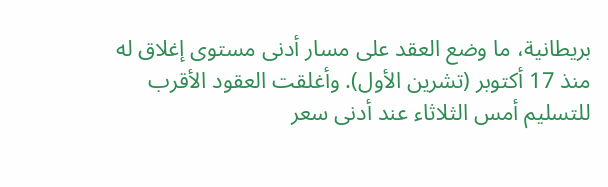بريطانية، ما وضع العقد على مسار أدنى مستوى إغلاق له منذ 17 أكتوبر (تشرين الأول). وأغلقت العقود الأقرب للتسليم أمس الثلاثاء عند أدنى سعر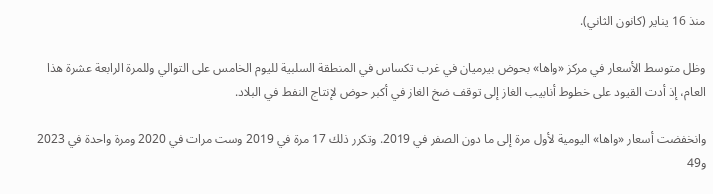منذ 16 يناير (كانون الثاني).

وظل متوسط الأسعار في مركز «واها» بحوض بيرميان في غرب تكساس في المنطقة السلبية لليوم الخامس على التوالي ‌وللمرة الرابعة عشرة ‌هذا العام، إذ أدت القيود على خطوط أنابيب الغاز ‌إلى توقف ضخ الغاز في أكبر حوض لإنتاج النفط في البلاد.

وانخفضت أسعار «واها» اليومية لأول مرة إلى ما دون الصفر في 2019. وتكرر ذلك 17 مرة في 2019 وست مرات في 2020 ومرة واحدة في 2023 و49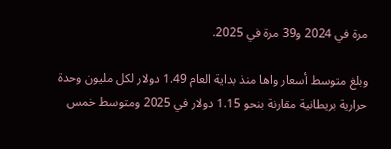مرة في 2024 و39 مرة في 2025.

وبلغ متوسط أسعار واها منذ بداية العام 1.49 دولار لكل مليون وحدة حرارية بريطانية مقارنة بنحو 1.15 دولار في 2025 ومتوسط خمس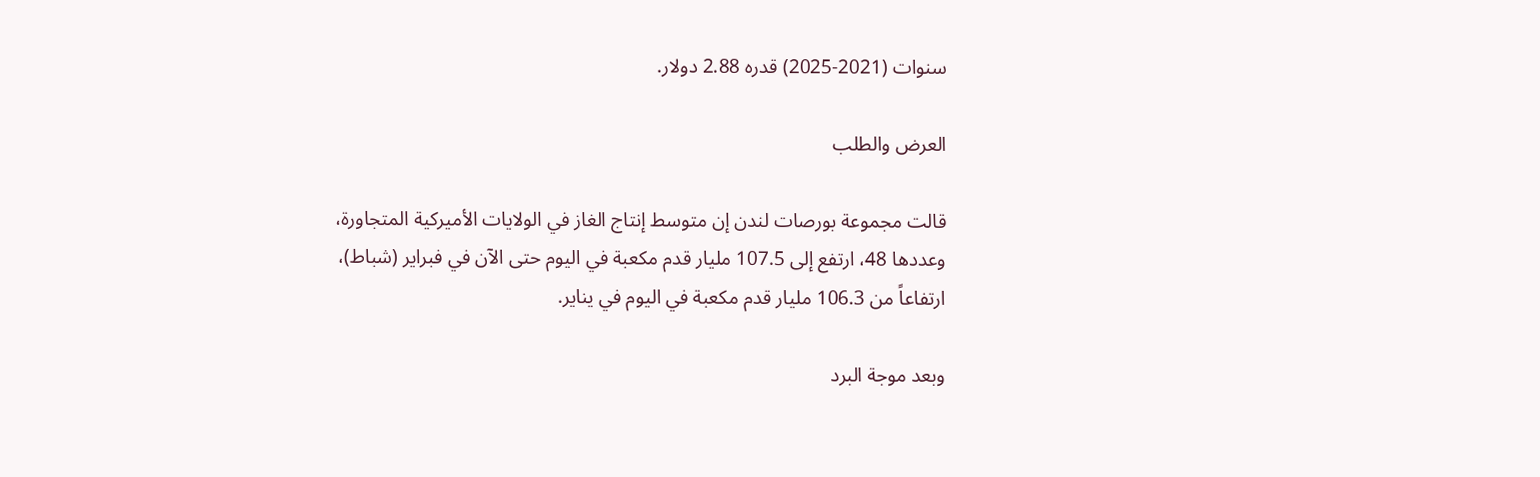سنوات (2021-2025) قدره 2.88 دولار.

العرض والطلب

قالت مجموعة بورصات لندن إن ‌متوسط إنتاج الغاز في الولايات الأميركية المتجاورة، وعددها 48، ارتفع إلى 107.5 مليار ‌قدم مكعبة في اليوم حتى الآن في فبراير (شباط)، ارتفاعاً من ‌106.3 مليار قدم مكعبة في اليوم في يناير.

وبعد موجة البرد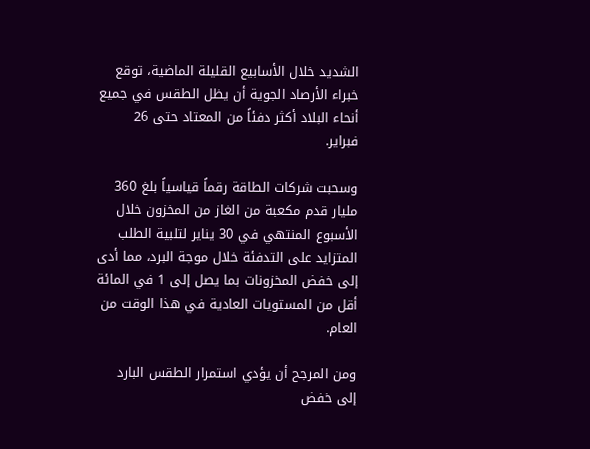الشديد خلال الأسابيع القليلة الماضية، توقع خبراء الأرصاد الجوية أن يظل الطقس في جميع أنحاء البلاد أكثر دفئاً من المعتاد حتى 26 فبراير.

وسحبت شركات الطاقة رقماً ‌قياسياً بلغ 360 مليار قدم مكعبة من الغاز من المخزون خلال الأسبوع المنتهي في 30 يناير لتلبية الطلب المتزايد على التدفئة خلال موجة البرد، مما أدى إلى خفض المخزونات بما يصل إلى 1 في المائة أقل من المستويات العادية في هذا الوقت من العام.

ومن المرجح أن يؤدي استمرار الطقس البارد إلى خفض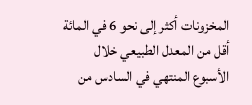المخزونات أكثر إلى نحو 6 في المائة أقل من المعدل الطبيعي خلال الأسبوع المنتهي في السادس من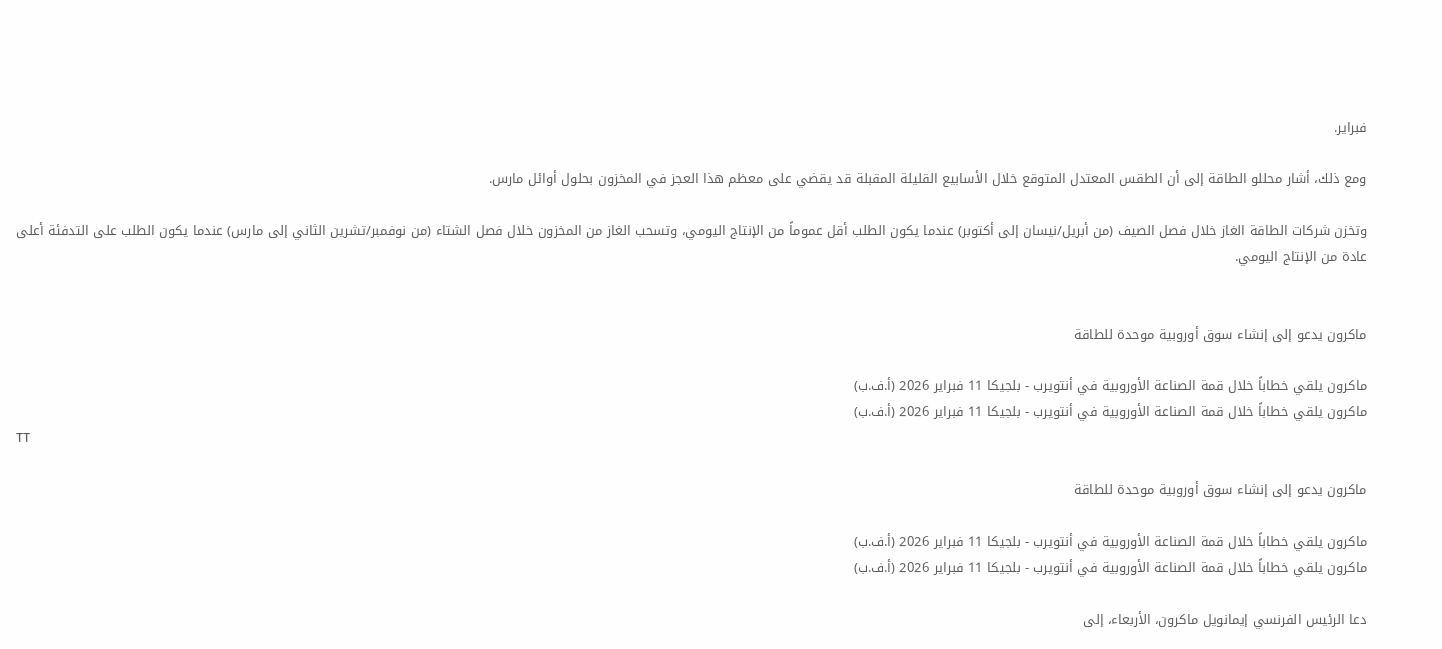فبراير.

ومع ذلك، أشار محللو الطاقة إلى أن الطقس المعتدل المتوقع خلال الأسابيع القليلة المقبلة قد يقضي على معظم هذا العجز في المخزون بحلول أوائل مارس.

وتخزن شركات الطاقة الغاز خلال فصل الصيف (من أبريل/نيسان إلى أكتوبر) عندما يكون الطلب أقل عموماً من الإنتاج اليومي، وتسحب الغاز من المخزون خلال فصل الشتاء (من نوفمبر/تشرين الثاني إلى مارس) عندما يكون الطلب على التدفئة أعلى عادة من الإنتاج اليومي.


ماكرون يدعو إلى إنشاء سوق أوروبية موحدة للطاقة

ماكرون يلقي خطاباً خلال قمة الصناعة الأوروبية في أنتويرب - بلجيكا 11 فبراير 2026 (أ.ف.ب)
ماكرون يلقي خطاباً خلال قمة الصناعة الأوروبية في أنتويرب - بلجيكا 11 فبراير 2026 (أ.ف.ب)
TT

ماكرون يدعو إلى إنشاء سوق أوروبية موحدة للطاقة

ماكرون يلقي خطاباً خلال قمة الصناعة الأوروبية في أنتويرب - بلجيكا 11 فبراير 2026 (أ.ف.ب)
ماكرون يلقي خطاباً خلال قمة الصناعة الأوروبية في أنتويرب - بلجيكا 11 فبراير 2026 (أ.ف.ب)

دعا الرئيس الفرنسي إيمانويل ماكرون، الأربعاء، إلى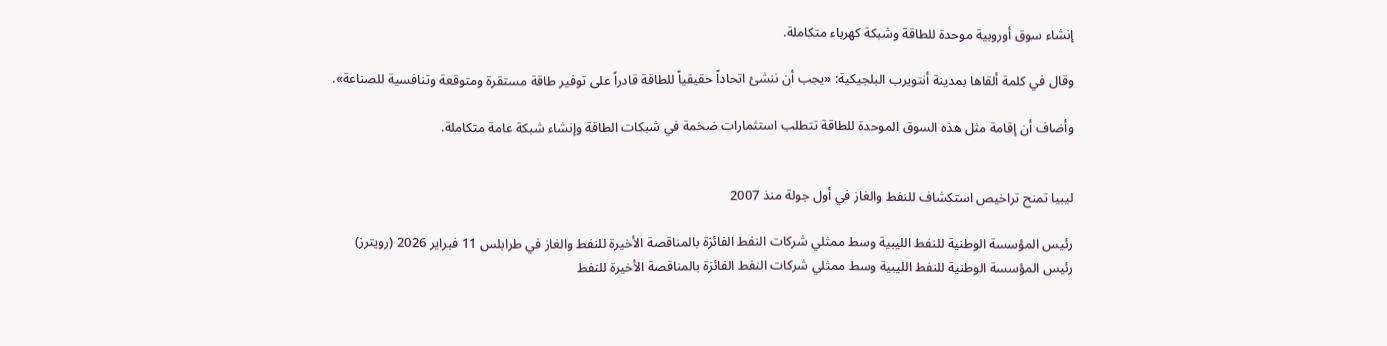إنشاء ‌سوق ‌أوروبية موحدة للطاقة ‌وشبكة كهرباء متكاملة.

وقال في كلمة ألقاها بمدينة أنتويرب البلجيكية: «يجب أن ننشئ اتحاداً حقيقياً ‌للطاقة ‌قادراً على ‌توفير ‌طاقة مستقرة ومتوقعة وتنافسية للصناعة».

وأضاف أن إقامة ‌مثل هذه السوق الموحدة للطاقة تتطلب استثمارات ضخمة في شبكات الطاقة وإنشاء شبكة عامة متكاملة.


ليبيا تمنح تراخيص استكشاف للنفط والغاز في أول جولة منذ 2007

رئيس المؤسسة الوطنية للنفط الليبية وسط ممثلي شركات النفط الفائزة بالمناقصة الأخيرة للنفط والغاز في طرابلس 11 فبراير 2026 (رويترز)
رئيس المؤسسة الوطنية للنفط الليبية وسط ممثلي شركات النفط الفائزة بالمناقصة الأخيرة للنفط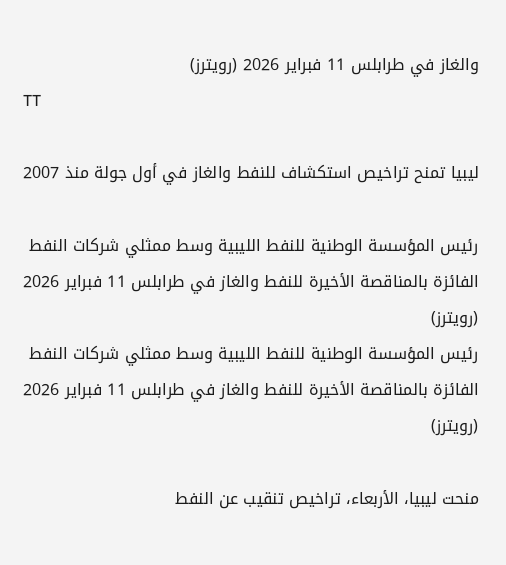والغاز في طرابلس 11 فبراير 2026 (رويترز)
TT

ليبيا تمنح تراخيص استكشاف للنفط والغاز في أول جولة منذ 2007

رئيس المؤسسة الوطنية للنفط الليبية وسط ممثلي شركات النفط الفائزة بالمناقصة الأخيرة للنفط والغاز في طرابلس 11 فبراير 2026 (رويترز)
رئيس المؤسسة الوطنية للنفط الليبية وسط ممثلي شركات النفط الفائزة بالمناقصة الأخيرة للنفط والغاز في طرابلس 11 فبراير 2026 (رويترز)

منحت ليبيا، الأربعاء، تراخيص تنقيب عن النفط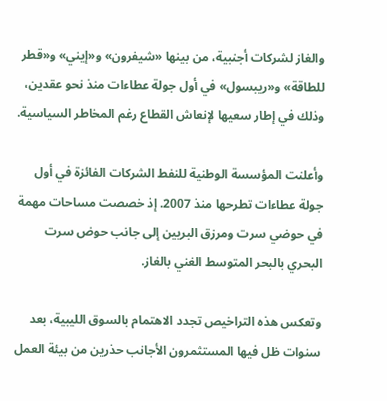والغاز لشركات أجنبية، من بينها «شيفرون» و«إيني» و«قطر للطاقة» و«ريبسول» في أول جولة عطاءات منذ نحو عقدين، وذلك في إطار سعيها لإنعاش القطاع رغم المخاطر السياسية.

وأعلنت المؤسسة الوطنية للنفط الشركات الفائزة في أول جولة عطاءات تطرحها منذ 2007. إذ خصصت مساحات مهمة في حوضي سرت ومرزق البريين إلى جانب حوض سرت البحري بالبحر المتوسط الغني بالغاز.

وتعكس هذه التراخيص تجدد الاهتمام بالسوق الليبية، بعد سنوات ظل فيها المستثمرون الأجانب حذرين من بيئة العمل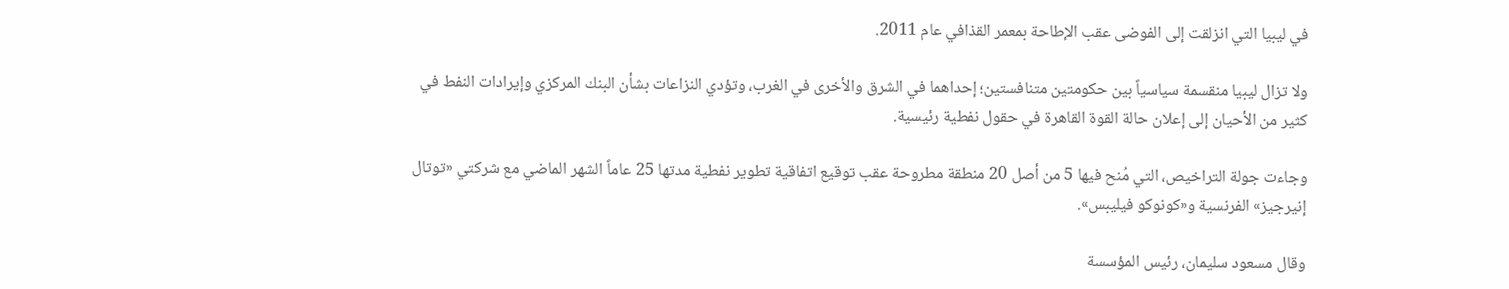في ليبيا التي انزلقت إلى الفوضى عقب الإطاحة بمعمر القذافي عام 2011.

ولا تزال ليبيا منقسمة سياسياً بين حكومتين متنافستين؛ إحداهما في الشرق ‌والأخرى في الغرب، ‌وتؤدي النزاعات بشأن البنك المركزي وإيرادات النفط في كثير ‌من الأحيان إلى إعلان حالة القوة القاهرة في حقول نفطية رئيسية.

وجاءت جولة التراخيص، التي مُنح فيها 5 من أصل 20 منطقة مطروحة عقب توقيع اتفاقية تطوير نفطية مدتها 25 عاماً الشهر الماضي مع شركتي «توتال إنيرجيز» الفرنسية و«كونوكو فيليبس».

وقال مسعود سليمان، رئيس المؤسسة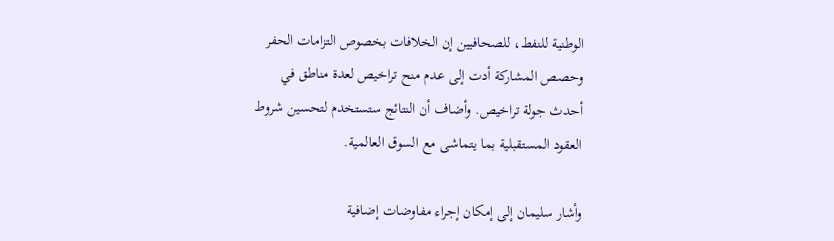الوطنية للنفط، للصحافيين إن الخلافات بخصوص التزامات الحفر وحصص المشاركة أدت إلى عدم منح تراخيص لعدة مناطق في أحدث جولة تراخيص. وأضاف أن النتائج ستستخدم لتحسين شروط العقود المستقبلية بما يتماشى مع السوق العالمية.

وأشار سليمان إلى إمكان إجراء ‌مفاوضات إضافية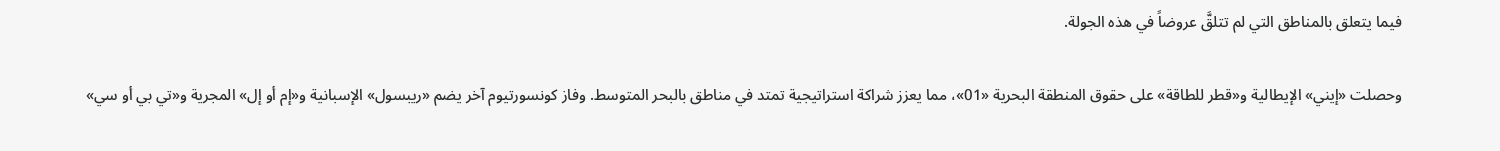فيما يتعلق بالمناطق التي لم ‌تتلقَّ عروضاً في هذه الجولة.

وحصلت «إيني» الإيطالية و«قطر للطاقة» على حقوق المنطقة البحرية «01»، مما ‌يعزز شراكة استراتيجية تمتد في مناطق بالبحر المتوسط. وفاز كونسورتيوم آخر يضم «ريبسول» الإسبانية و«إم أو إل» المجرية و«تي بي أو سي»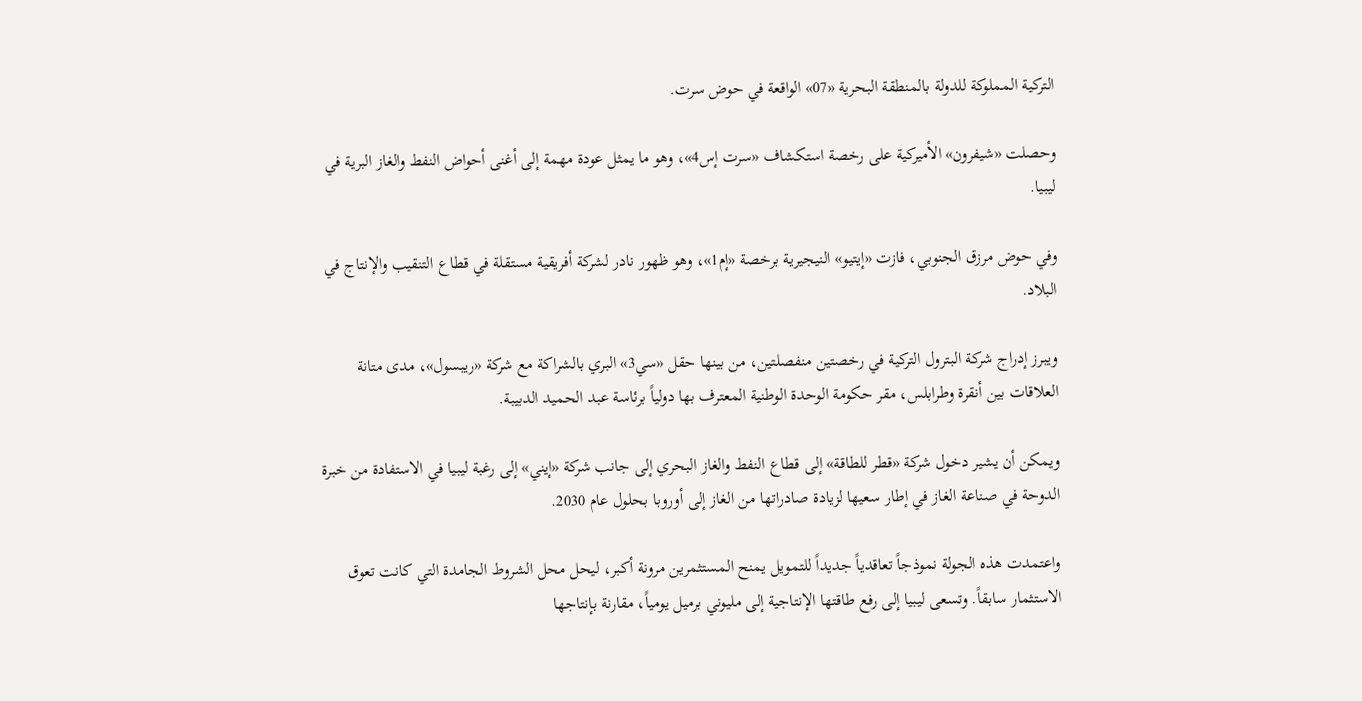التركية المملوكة للدولة بالمنطقة البحرية «07» الواقعة في حوض سرت.

وحصلت «شيفرون» الأميركية على رخصة استكشاف «سرت إس4»، وهو ما يمثل عودة مهمة إلى أغنى أحواض النفط والغاز البرية في ليبيا.

وفي حوض مرزق ‌الجنوبي، فازت «إيتيو» النيجيرية برخصة «إم1»، وهو ظهور نادر لشركة أفريقية مستقلة في قطاع التنقيب والإنتاج في البلاد.

ويبرز إدراج شركة البترول التركية في رخصتين منفصلتين، من بينها حقل «سي3» البري بالشراكة مع شركة «ريبسول»، مدى متانة العلاقات بين أنقرة وطرابلس، مقر حكومة الوحدة الوطنية المعترف بها دولياً برئاسة عبد الحميد الدبيبة.

ويمكن أن يشير دخول شركة «قطر للطاقة» إلى قطاع النفط والغاز البحري إلى جانب شركة «إيني» إلى رغبة ليبيا في الاستفادة من خبرة الدوحة في صناعة الغاز في إطار سعيها لزيادة صادراتها من الغاز إلى أوروبا بحلول عام 2030.

واعتمدت هذه الجولة نموذجاً تعاقدياً جديداً للتمويل يمنح المستثمرين مرونة أكبر، ليحل محل الشروط الجامدة التي كانت تعوق الاستثمار سابقاً. وتسعى ليبيا إلى رفع طاقتها الإنتاجية إلى مليوني برميل يومياً، مقارنة بإنتاجها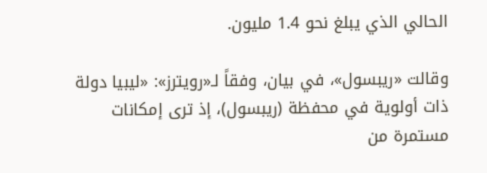الحالي الذي يبلغ نحو 1.4 مليون.

وقالت «ريبسول»، في بيان، وفقاً لـ«رويترز»: «ليبيا دولة ذات أولوية في محفظة (ريبسول)، إذ ترى إمكانات مستمرة من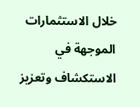خلال الاستثمارات الموجهة في الاستكشاف وتعزيز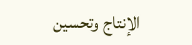الإنتاج وتحسين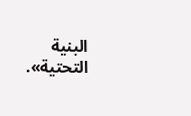البنية التحتية».